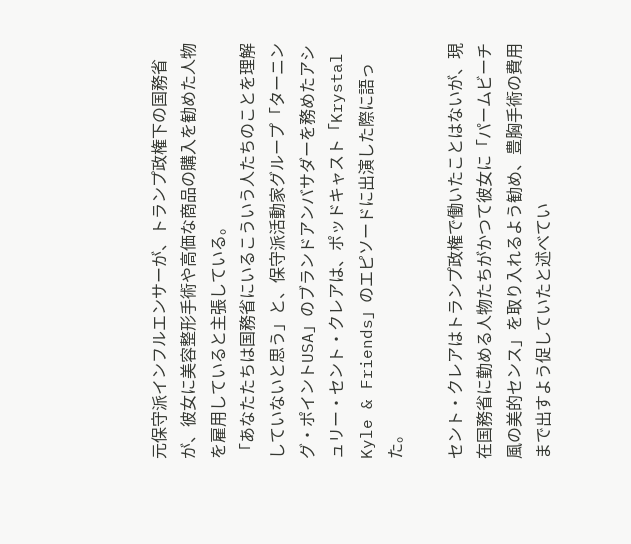元保守派インフルエンサーが、トランプ政権下の国務省が、彼女に美容整形手術や高価な商品の購入を勧めた人物を雇用していると主張している。
「あなたたちは国務省にいるこういう人たちのことを理解していないと思う」と、保守派活動家グループ「ターニング・ポイントUSA」のブランドアンバサダーを務めたアシュリー・セント・クレアは、ポッドキャスト「Krystal Kyle & Friends」のエピソードに出演した際に語った。

セント・クレアはトランプ政権で働いたことはないが、現在国務省に勤める人物たちがかつて彼女に「パームビーチ風の美的センス」を取り入れるよう勧め、豊胸手術の費用まで出すよう促していたと述べてい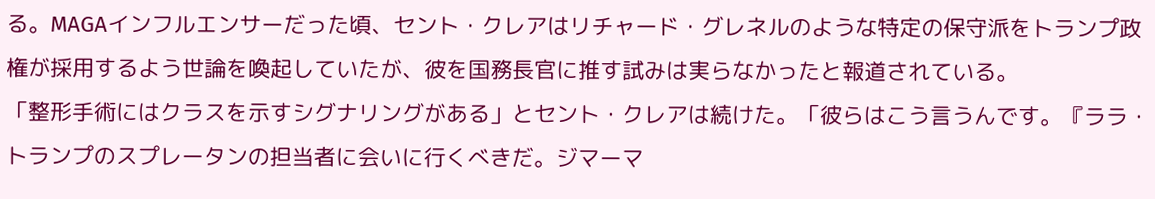る。MAGAインフルエンサーだった頃、セント・クレアはリチャード・グレネルのような特定の保守派をトランプ政権が採用するよう世論を喚起していたが、彼を国務長官に推す試みは実らなかったと報道されている。
「整形手術にはクラスを示すシグナリングがある」とセント・クレアは続けた。「彼らはこう言うんです。『ララ・トランプのスプレータンの担当者に会いに行くべきだ。ジマーマ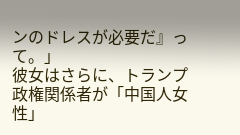ンのドレスが必要だ』って。」
彼女はさらに、トランプ政権関係者が「中国人女性」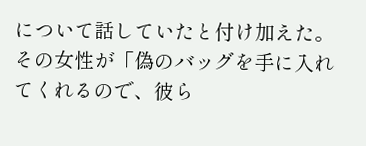について話していたと付け加えた。その女性が「偽のバッグを手に入れてくれるので、彼ら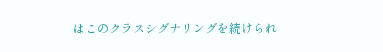はこのクラスシグナリングを続けられ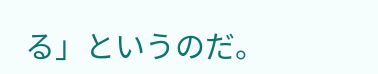る」というのだ。